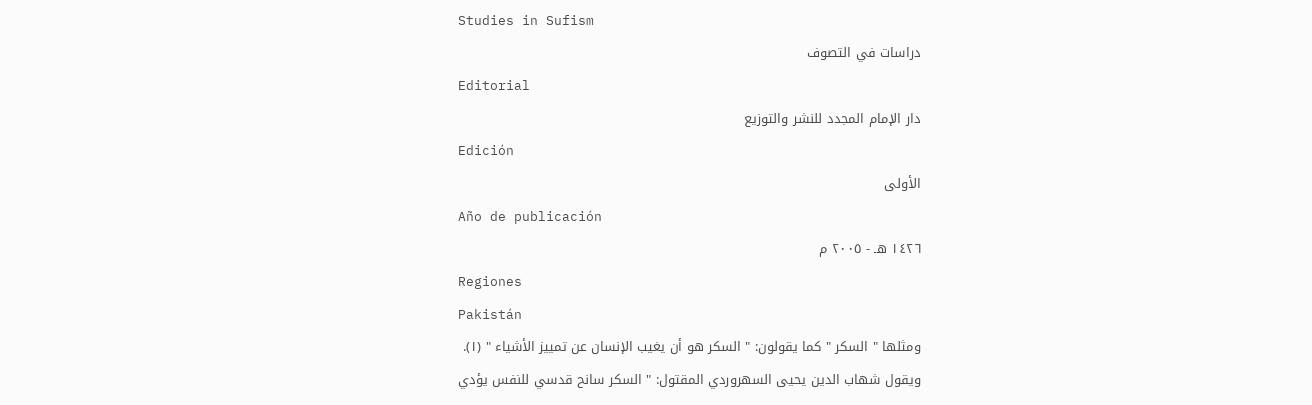Studies in Sufism
دراسات في التصوف
Editorial
دار الإمام المجدد للنشر والتوزيع
Edición
الأولى
Año de publicación
١٤٢٦ هـ - ٢٠٠٥ م
Regiones
Pakistán
ومثلها " السكر " كما يقولون: " السكر هو أن يغيب الإنسان عن تمييز الأشياء " (١).
ويقول شهاب الدين يحيى السهروردي المقتول: " السكر سانح قدسي للنفس يؤدي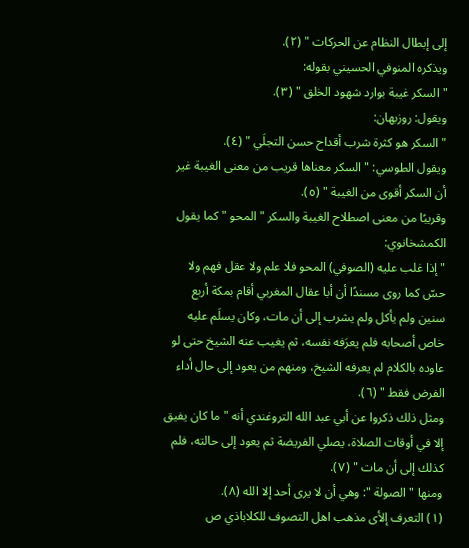إلى إبطال النظام عن الحركات " (٢).
ويذكره المنوفي الحسيني بقوله:
" السكر غيبة بوارد شهود الخلق " (٣).
ويقول: روزبهان:
" السكر هو كثرة شرب أقداح حسن التجلَي " (٤).
ويقول الطوسي: " السكر معناها قريب من معنى الغيبة غير أن السكر أقوى من الغيبة " (٥).
وقريبًا من معنى اصطلاح الغيبة والسكر " المحو " كما يقول الكمشخانوي:
" إذا غلب عليه (الصوفي) المحو فلا علم ولا عقل فهم ولا حسّ كما روى مسندًا أن أبا عقال المغربي أقام بمكة أربع سنين ولم يأكل ولم يشرب إلى أن مات، وكان يسلَم عليه خاص أصحابه فلم يعرَفه نفسه، ثم يغيب عنه الشيخ حتى لو عاوده بالكلام لم يعرفه الشيخ، ومنهم من يعود إلى حال أداء الفرض فقط " (٦).
ومثل ذلك ذكروا عن أبي عبد الله التروغندي أنه " ما كان يفيق إلا في أوقات الصلاة، يصلي الفريضة ثم يعود إلى حالته، فلم كذلك إلى أن مات " (٧).
ومنها " الصولة ": وهي أن لا يرى أحد إلا الله (٨).
(١) التعرف إلأى مذهب اهل التصوف للكلاباذي ص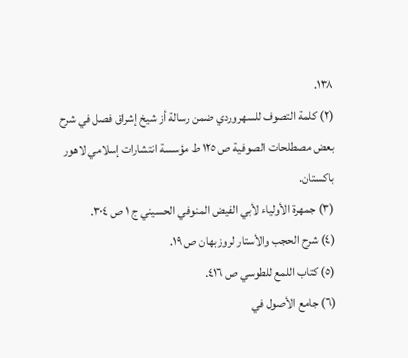١٣٨.
(٢) كلمة التصوف للسهروردي ضمن رسالة أز شيخ إشراق فصل في شرح بعض مصطلحات الصوفية ص ١٢٥ ط مؤسسة انتشارات إسلامي لاهور باكستان.
(٣) جمهرة الأولياء لأبي الفيض المنوفي الحسيني ج ١ ص ٣٠٤.
(٤) شرح الحجب والأستار لروزبهان ص ١٩.
(٥) كتاب اللمع للطوسي ص ٤١٦.
(٦) جامع الأصول في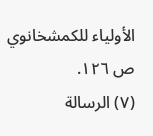الأولياء للكمشخانوي ص ١٢٦.
(٧) الرسالة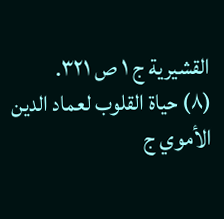القشيرية ج ١ ص ٣٢١.
(٨) حياة القلوب لعماد الدين الأموي ج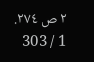٢ ص ٢٧٤.
1 / 303